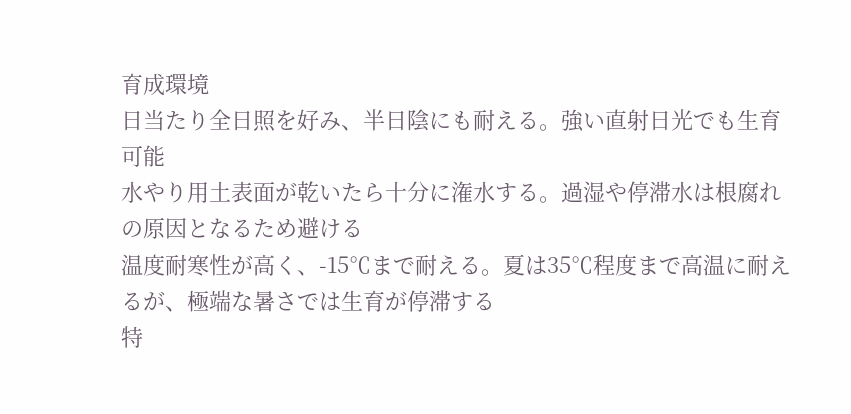育成環境
日当たり全日照を好み、半日陰にも耐える。強い直射日光でも生育可能
水やり用土表面が乾いたら十分に潅水する。過湿や停滞水は根腐れの原因となるため避ける
温度耐寒性が高く、-15℃まで耐える。夏は35℃程度まで高温に耐えるが、極端な暑さでは生育が停滞する
特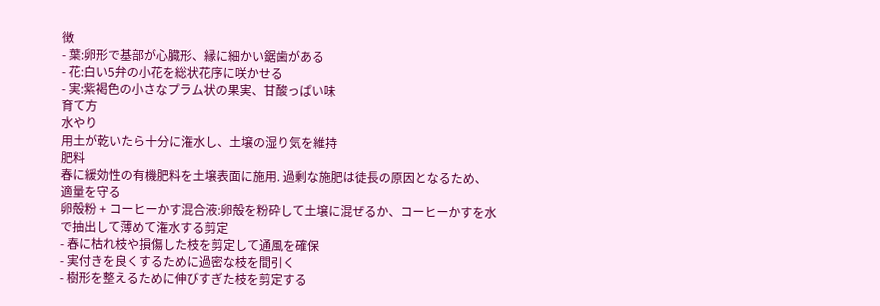徴
- 葉:卵形で基部が心臓形、縁に細かい鋸歯がある
- 花:白い5弁の小花を総状花序に咲かせる
- 実:紫褐色の小さなプラム状の果実、甘酸っぱい味
育て方
水やり
用土が乾いたら十分に潅水し、土壌の湿り気を維持
肥料
春に緩効性の有機肥料を土壌表面に施用. 過剰な施肥は徒長の原因となるため、適量を守る
卵殻粉 + コーヒーかす混合液:卵殻を粉砕して土壌に混ぜるか、コーヒーかすを水で抽出して薄めて潅水する剪定
- 春に枯れ枝や損傷した枝を剪定して通風を確保
- 実付きを良くするために過密な枝を間引く
- 樹形を整えるために伸びすぎた枝を剪定する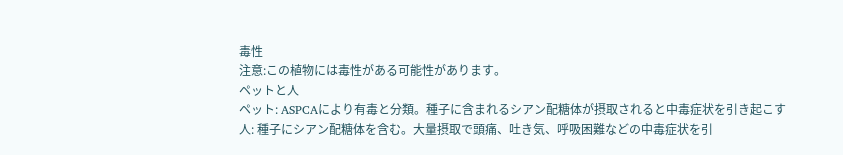毒性
注意:この植物には毒性がある可能性があります。
ペットと人
ペット: ASPCAにより有毒と分類。種子に含まれるシアン配糖体が摂取されると中毒症状を引き起こす
人: 種子にシアン配糖体を含む。大量摂取で頭痛、吐き気、呼吸困難などの中毒症状を引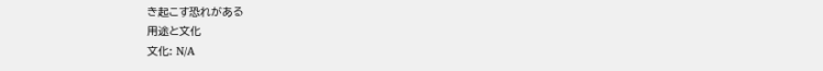き起こす恐れがある
用途と文化
文化: N/A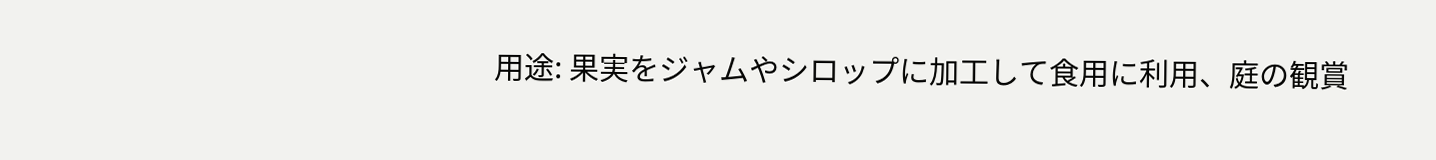用途: 果実をジャムやシロップに加工して食用に利用、庭の観賞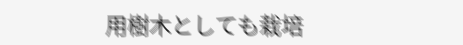用樹木としても栽培